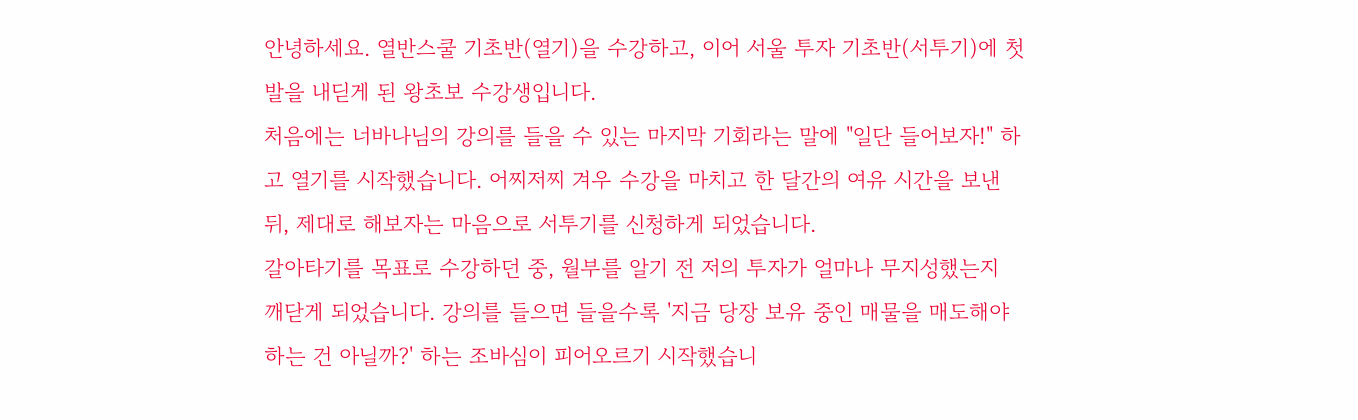안녕하세요. 열반스쿨 기초반(열기)을 수강하고, 이어 서울 투자 기초반(서투기)에 첫발을 내딛게 된 왕초보 수강생입니다.
처음에는 너바나님의 강의를 들을 수 있는 마지막 기회라는 말에 "일단 들어보자!" 하고 열기를 시작했습니다. 어찌저찌 겨우 수강을 마치고 한 달간의 여유 시간을 보낸 뒤, 제대로 해보자는 마음으로 서투기를 신청하게 되었습니다.
갈아타기를 목표로 수강하던 중, 월부를 알기 전 저의 투자가 얼마나 무지성했는지 깨닫게 되었습니다. 강의를 들으면 들을수록 '지금 당장 보유 중인 매물을 매도해야 하는 건 아닐까?' 하는 조바심이 피어오르기 시작했습니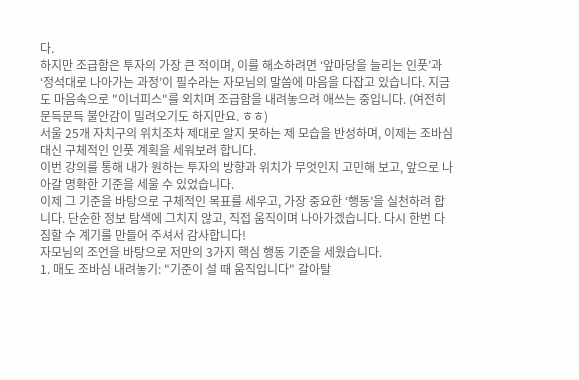다.
하지만 조급함은 투자의 가장 큰 적이며, 이를 해소하려면 ‘앞마당을 늘리는 인풋’과 ‘정석대로 나아가는 과정’이 필수라는 자모님의 말씀에 마음을 다잡고 있습니다. 지금도 마음속으로 "이너피스"를 외치며 조급함을 내려놓으려 애쓰는 중입니다. (여전히 문득문득 불안감이 밀려오기도 하지만요. ㅎㅎ)
서울 25개 자치구의 위치조차 제대로 알지 못하는 제 모습을 반성하며, 이제는 조바심 대신 구체적인 인풋 계획을 세워보려 합니다.
이번 강의를 통해 내가 원하는 투자의 방향과 위치가 무엇인지 고민해 보고, 앞으로 나아갈 명확한 기준을 세울 수 있었습니다.
이제 그 기준을 바탕으로 구체적인 목표를 세우고, 가장 중요한 ‘행동’을 실천하려 합니다. 단순한 정보 탐색에 그치지 않고, 직접 움직이며 나아가겠습니다. 다시 한번 다짐할 수 계기를 만들어 주셔서 감사합니다!
자모님의 조언을 바탕으로 저만의 3가지 핵심 행동 기준을 세웠습니다.
1. 매도 조바심 내려놓기: "기준이 설 때 움직입니다" 갈아탈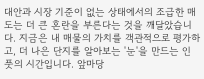대안과 시장 기준이 없는 상태에서의 조급한 매도는 더 큰 혼란을 부른다는 것을 깨달았습니다. 지금은 내 매물의 가치를 객관적으로 평가하고, 더 나은 단지를 알아보는 '눈'을 만드는 인풋의 시간입니다. 앞마당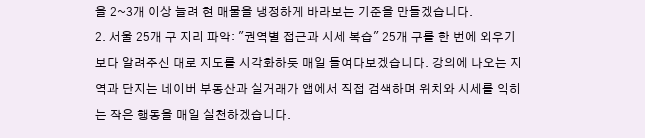을 2~3개 이상 늘려 현 매물을 냉정하게 바라보는 기준을 만들겠습니다.
2. 서울 25개 구 지리 파악: "권역별 접근과 시세 복습" 25개 구를 한 번에 외우기보다 알려주신 대로 지도를 시각화하듯 매일 들여다보겠습니다. 강의에 나오는 지역과 단지는 네이버 부동산과 실거래가 앱에서 직접 검색하며 위치와 시세를 익히는 작은 행동을 매일 실천하겠습니다.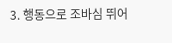3. 행동으로 조바심 뛰어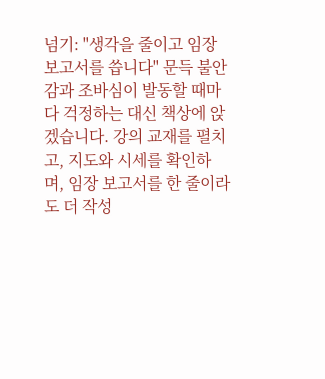넘기: "생각을 줄이고 임장보고서를 씁니다" 문득 불안감과 조바심이 발동할 때마다 걱정하는 대신 책상에 앉겠습니다. 강의 교재를 펼치고, 지도와 시세를 확인하며, 임장 보고서를 한 줄이라도 더 작성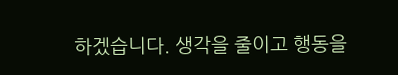하겠습니다. 생각을 줄이고 행동을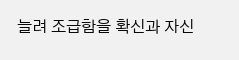늘려 조급함을 확신과 자신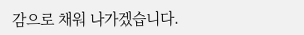감으로 채워 나가겠습니다.